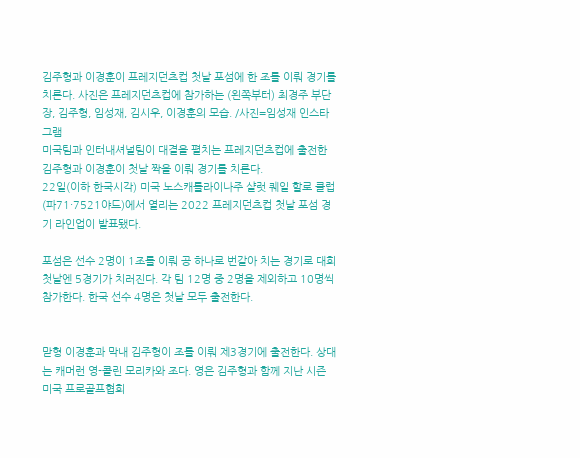김주형과 이경훈이 프레지던츠컵 첫날 포섬에 한 조를 이뤄 경기를 치른다. 사진은 프레지던츠컵에 참가하는 (왼쪽부터) 최경주 부단장, 김주형, 임성재, 김시우, 이경훈의 모습. /사진=임성재 인스타그램
미국팀과 인터내셔널팀이 대결을 펼치는 프레지던츠컵에 출전한 김주형과 이경훈이 첫날 짝을 이뤄 경기를 치른다.
22일(이하 한국시각) 미국 노스캐롤라이나주 샬럿 퀘일 할로 클럽(파71·7521야드)에서 열리는 2022 프레지던츠컵 첫날 포섬 경기 라인업이 발표됐다.

포섬은 선수 2명이 1조를 이뤄 공 하나로 번갈아 치는 경기로 대회 첫날엔 5경기가 치러진다. 각 팀 12명 중 2명을 제외하고 10명씩 참가한다. 한국 선수 4명은 첫날 모두 출전한다.


맏형 이경훈과 막내 김주형이 조를 이뤄 제3경기에 출전한다. 상대는 캐머런 영-콜린 모리카와 조다. 영은 김주형과 함께 지난 시즌 미국 프로골프협회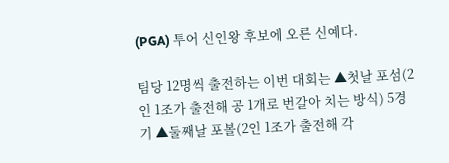(PGA) 투어 신인왕 후보에 오른 신예다.

팀당 12명씩 출전하는 이번 대회는 ▲첫날 포섬(2인 1조가 출전해 공 1개로 번갈아 치는 방식) 5경기 ▲둘째날 포볼(2인 1조가 출전해 각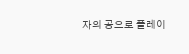자의 공으로 플레이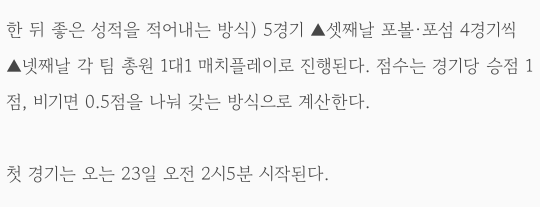한 뒤 좋은 성적을 적어내는 방식) 5경기 ▲셋째날 포볼·포섬 4경기씩 ▲넷째날 각 팀 총원 1대1 매치플레이로 진행된다. 점수는 경기당 승점 1점, 비기면 0.5점을 나눠 갖는 방식으로 계산한다.

첫 경기는 오는 23일 오전 2시5분 시작된다.